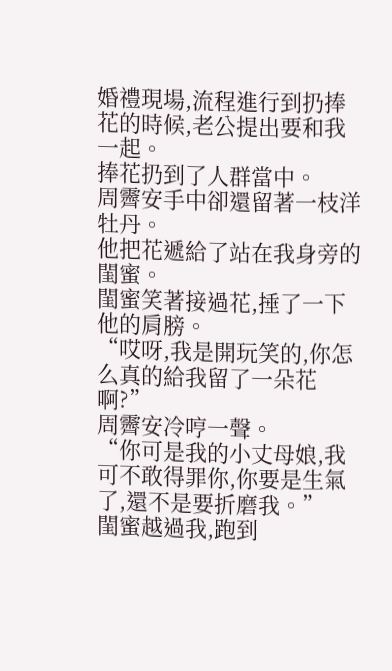婚禮現場,流程進行到扔捧花的時候,老公提出要和我一起。
捧花扔到了人群當中。
周霽安手中卻還留著一枝洋牡丹。
他把花遞給了站在我身旁的閨蜜。
閨蜜笑著接過花,捶了一下他的肩膀。
“哎呀,我是開玩笑的,你怎么真的給我留了一朵花啊?”
周霽安冷哼一聲。
“你可是我的小丈母娘,我可不敢得罪你,你要是生氣了,還不是要折磨我。”
閨蜜越過我,跑到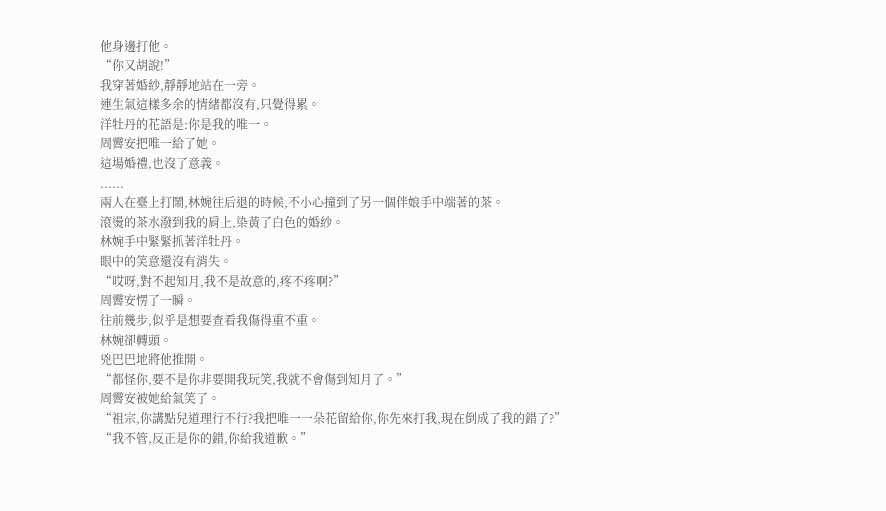他身邊打他。
“你又胡說!”
我穿著婚紗,靜靜地站在一旁。
連生氣這樣多余的情緒都沒有,只覺得累。
洋牡丹的花語是:你是我的唯一。
周霽安把唯一給了她。
這場婚禮,也沒了意義。
......
兩人在臺上打鬧,林婉往后退的時候,不小心撞到了另一個伴娘手中端著的茶。
滾燙的茶水潑到我的肩上,染黃了白色的婚紗。
林婉手中緊緊抓著洋牡丹。
眼中的笑意還沒有消失。
“哎呀,對不起知月,我不是故意的,疼不疼啊?”
周霽安愣了一瞬。
往前幾步,似乎是想要查看我傷得重不重。
林婉卻轉頭。
兇巴巴地將他推開。
“都怪你,要不是你非要開我玩笑,我就不會傷到知月了。”
周霽安被她給氣笑了。
“祖宗,你講點兒道理行不行?我把唯一一朵花留給你,你先來打我,現在倒成了我的錯了?”
“我不管,反正是你的錯,你給我道歉。”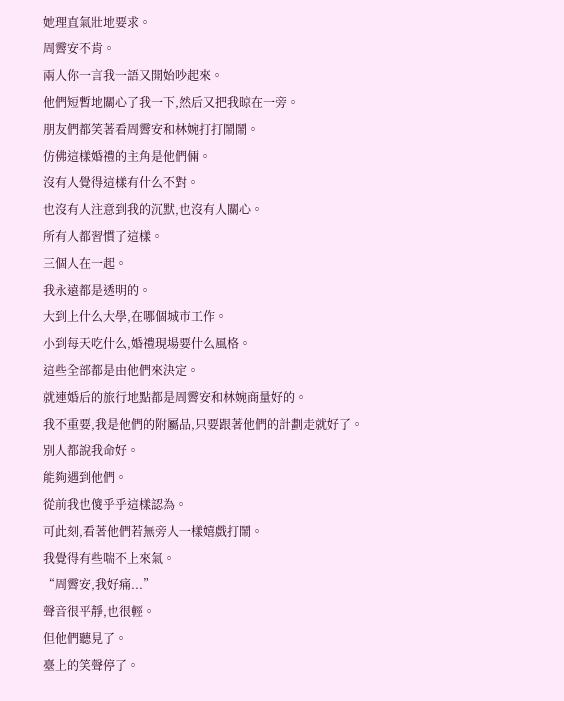她理直氣壯地要求。
周霽安不肯。
兩人你一言我一語又開始吵起來。
他們短暫地關心了我一下,然后又把我晾在一旁。
朋友們都笑著看周霽安和林婉打打鬧鬧。
仿佛這樣婚禮的主角是他們倆。
沒有人覺得這樣有什么不對。
也沒有人注意到我的沉默,也沒有人關心。
所有人都習慣了這樣。
三個人在一起。
我永遠都是透明的。
大到上什么大學,在哪個城市工作。
小到每天吃什么,婚禮現場要什么風格。
這些全部都是由他們來決定。
就連婚后的旅行地點都是周霽安和林婉商量好的。
我不重要,我是他們的附屬品,只要跟著他們的計劃走就好了。
別人都說我命好。
能夠遇到他們。
從前我也傻乎乎這樣認為。
可此刻,看著他們若無旁人一樣嬉戲打鬧。
我覺得有些喘不上來氣。
“周霽安,我好痛...”
聲音很平靜,也很輕。
但他們聽見了。
臺上的笑聲停了。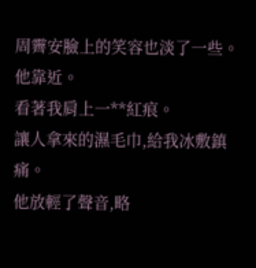周霽安臉上的笑容也淡了一些。
他靠近。
看著我肩上一**紅痕。
讓人拿來的濕毛巾,給我冰敷鎮痛。
他放輕了聲音,略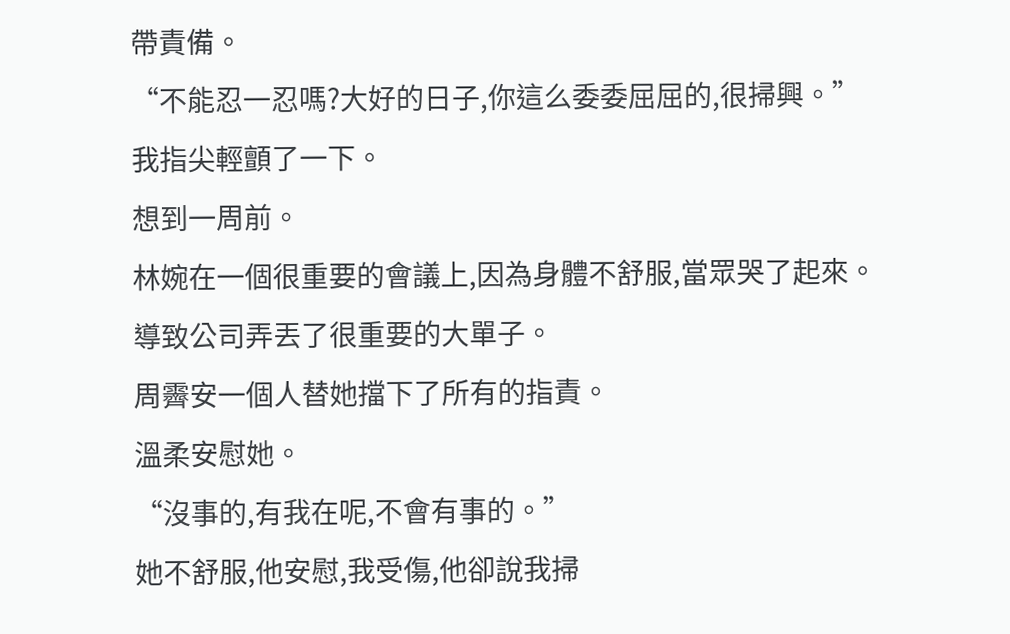帶責備。
“不能忍一忍嗎?大好的日子,你這么委委屈屈的,很掃興。”
我指尖輕顫了一下。
想到一周前。
林婉在一個很重要的會議上,因為身體不舒服,當眾哭了起來。
導致公司弄丟了很重要的大單子。
周霽安一個人替她擋下了所有的指責。
溫柔安慰她。
“沒事的,有我在呢,不會有事的。”
她不舒服,他安慰,我受傷,他卻說我掃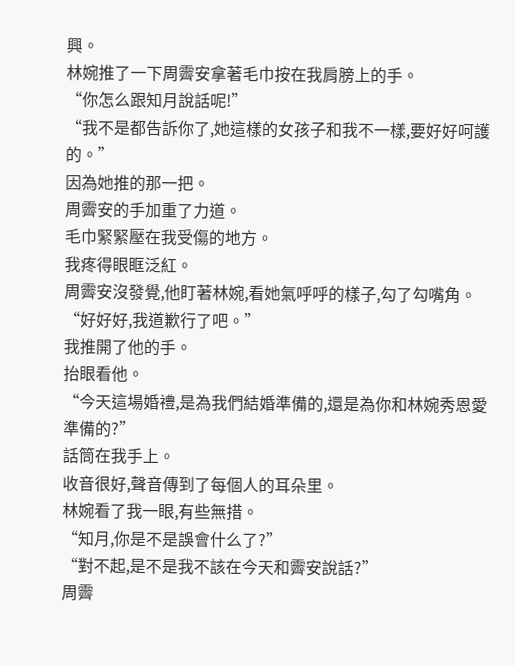興。
林婉推了一下周霽安拿著毛巾按在我肩膀上的手。
“你怎么跟知月說話呢!”
“我不是都告訴你了,她這樣的女孩子和我不一樣,要好好呵護的。”
因為她推的那一把。
周霽安的手加重了力道。
毛巾緊緊壓在我受傷的地方。
我疼得眼眶泛紅。
周霽安沒發覺,他盯著林婉,看她氣呼呼的樣子,勾了勾嘴角。
“好好好,我道歉行了吧。”
我推開了他的手。
抬眼看他。
“今天這場婚禮,是為我們結婚準備的,還是為你和林婉秀恩愛準備的?”
話筒在我手上。
收音很好,聲音傳到了每個人的耳朵里。
林婉看了我一眼,有些無措。
“知月,你是不是誤會什么了?”
“對不起,是不是我不該在今天和霽安說話?”
周霽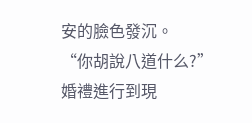安的臉色發沉。
“你胡說八道什么?”
婚禮進行到現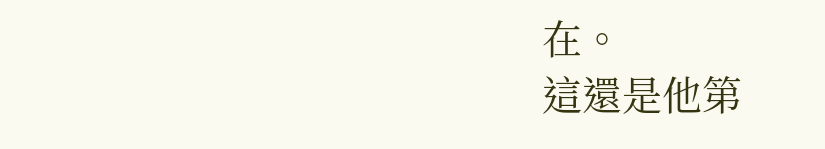在。
這還是他第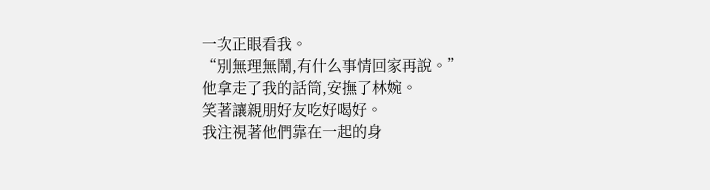一次正眼看我。
“別無理無鬧,有什么事情回家再說。”
他拿走了我的話筒,安撫了林婉。
笑著讓親朋好友吃好喝好。
我注視著他們靠在一起的身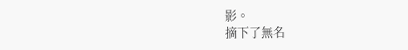影。
摘下了無名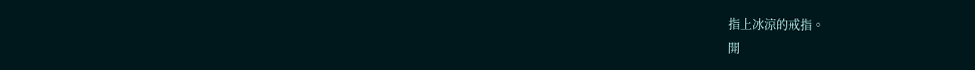指上冰涼的戒指。
開